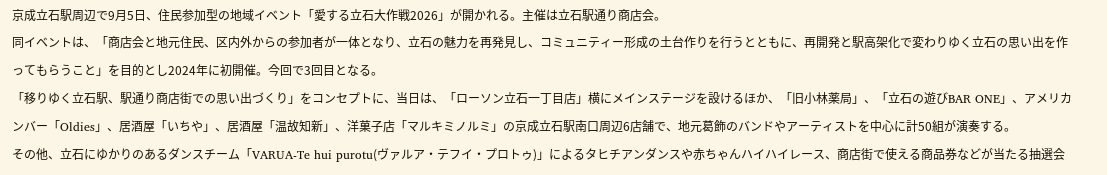京成立石駅周辺で9月5日、住民参加型の地域イベント「愛する立石大作戦2026」が開かれる。主催は立石駅通り商店会。
同イベントは、「商店会と地元住民、区内外からの参加者が一体となり、立石の魅力を再発見し、コミュニティー形成の土台作りを行うとともに、再開発と駅高架化で変わりゆく立石の思い出を作ってもらうこと」を目的とし2024年に初開催。今回で3回目となる。
「移りゆく立石駅、駅通り商店街での思い出づくり」をコンセプトに、当日は、「ローソン立石一丁目店」横にメインステージを設けるほか、「旧小林薬局」、「立石の遊びBAR ONE」、アメリカンバー「Oldies」、居酒屋「いちや」、居酒屋「温故知新」、洋菓子店「マルキミノルミ」の京成立石駅南口周辺6店舗で、地元葛飾のバンドやアーティストを中心に計50組が演奏する。
その他、立石にゆかりのあるダンスチーム「VARUA-Te hui purotu(ヴァルア・テフイ・プロトゥ)」によるタヒチアンダンスや赤ちゃんハイハイレース、商店街で使える商品券などが当たる抽選会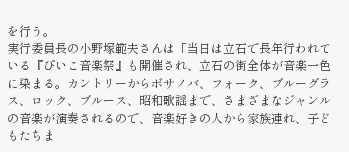を行う。
実行委員長の小野塚範夫さんは「当日は立石で長年行われている『ぴいこ音楽祭』も開催され、立石の街全体が音楽一色に染まる。カントリーからボサノバ、フォーク、ブルーグラス、ロック、ブルース、昭和歌謡まで、さまざまなジャンルの音楽が演奏されるので、音楽好きの人から家族連れ、子どもたちま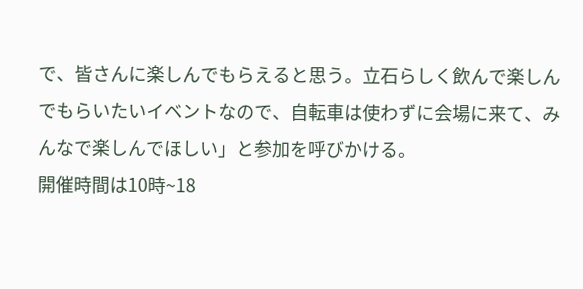で、皆さんに楽しんでもらえると思う。立石らしく飲んで楽しんでもらいたいイベントなので、自転車は使わずに会場に来て、みんなで楽しんでほしい」と参加を呼びかける。
開催時間は10時~18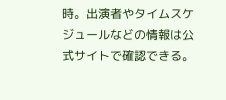時。出演者やタイムスケジュールなどの情報は公式サイトで確認できる。